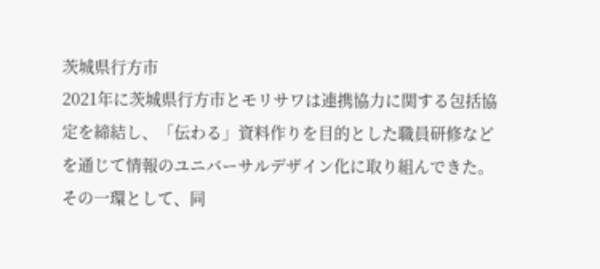茨城県行方市
2021年に茨城県行方市とモリサワは連携協力に関する包括協定を締結し、「伝わる」資料作りを目的とした職員研修などを通じて情報のユニバーサルデザイン化に取り組んできた。その一環として、同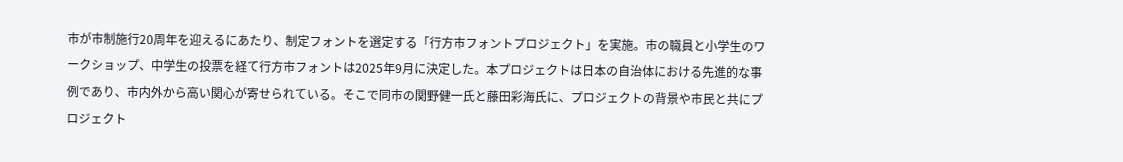市が市制施行20周年を迎えるにあたり、制定フォントを選定する「行方市フォントプロジェクト」を実施。市の職員と小学生のワークショップ、中学生の投票を経て行方市フォントは2025年9月に決定した。本プロジェクトは日本の自治体における先進的な事例であり、市内外から高い関心が寄せられている。そこで同市の関野健一氏と藤田彩海氏に、プロジェクトの背景や市民と共にプロジェクト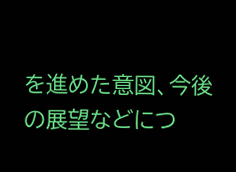を進めた意図、今後の展望などにつ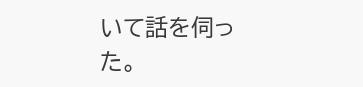いて話を伺った。